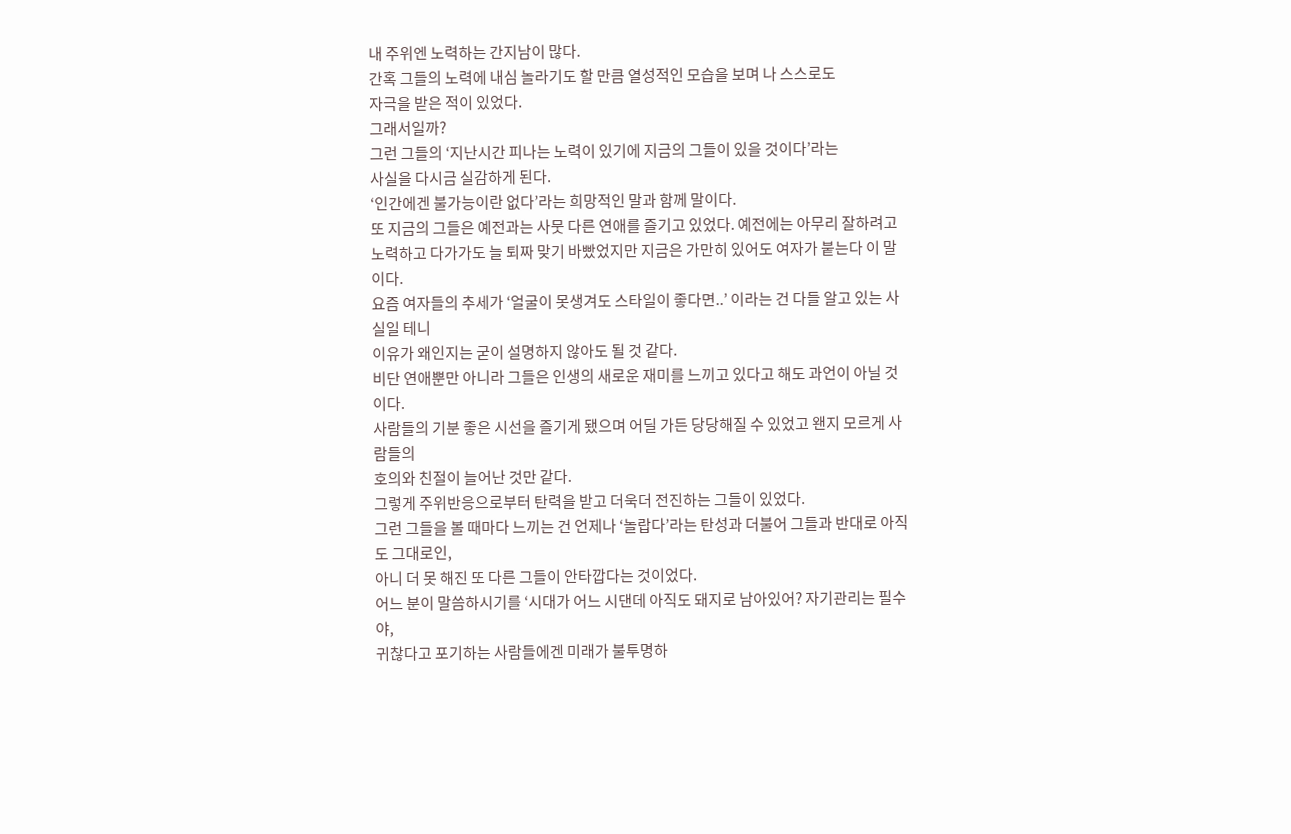내 주위엔 노력하는 간지남이 많다.
간혹 그들의 노력에 내심 놀라기도 할 만큼 열성적인 모습을 보며 나 스스로도
자극을 받은 적이 있었다.
그래서일까?
그런 그들의 ‘지난시간 피나는 노력이 있기에 지금의 그들이 있을 것이다’라는
사실을 다시금 실감하게 된다.
‘인간에겐 불가능이란 없다’라는 희망적인 말과 함께 말이다.
또 지금의 그들은 예전과는 사뭇 다른 연애를 즐기고 있었다. 예전에는 아무리 잘하려고
노력하고 다가가도 늘 퇴짜 맞기 바빴었지만 지금은 가만히 있어도 여자가 붙는다 이 말이다.
요즘 여자들의 추세가 ‘얼굴이 못생겨도 스타일이 좋다면..’ 이라는 건 다들 알고 있는 사실일 테니
이유가 왜인지는 굳이 설명하지 않아도 될 것 같다.
비단 연애뿐만 아니라 그들은 인생의 새로운 재미를 느끼고 있다고 해도 과언이 아닐 것이다.
사람들의 기분 좋은 시선을 즐기게 됐으며 어딜 가든 당당해질 수 있었고 왠지 모르게 사람들의
호의와 친절이 늘어난 것만 같다.
그렇게 주위반응으로부터 탄력을 받고 더욱더 전진하는 그들이 있었다.
그런 그들을 볼 때마다 느끼는 건 언제나 ‘놀랍다’라는 탄성과 더불어 그들과 반대로 아직도 그대로인,
아니 더 못 해진 또 다른 그들이 안타깝다는 것이었다.
어느 분이 말씀하시기를 ‘시대가 어느 시댄데 아직도 돼지로 남아있어? 자기관리는 필수야,
귀찮다고 포기하는 사람들에겐 미래가 불투명하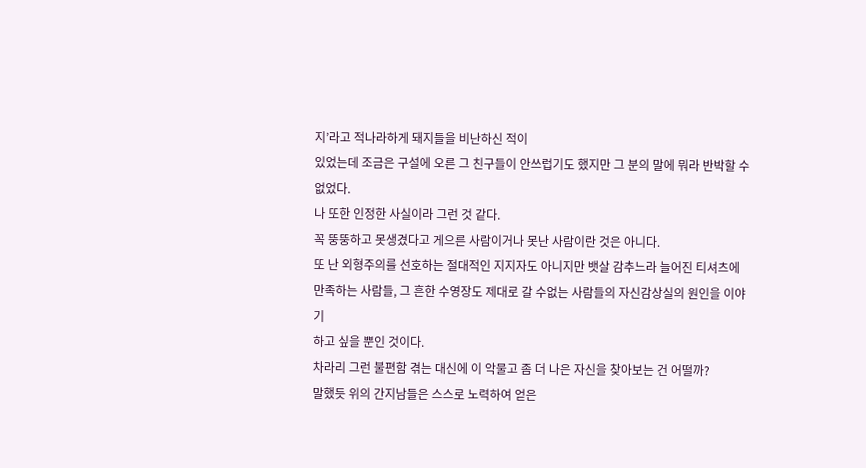지’라고 적나라하게 돼지들을 비난하신 적이
있었는데 조금은 구설에 오른 그 친구들이 안쓰럽기도 했지만 그 분의 말에 뭐라 반박할 수 없었다.
나 또한 인정한 사실이라 그런 것 같다.
꼭 뚱뚱하고 못생겼다고 게으른 사람이거나 못난 사람이란 것은 아니다.
또 난 외형주의를 선호하는 절대적인 지지자도 아니지만 뱃살 감추느라 늘어진 티셔츠에
만족하는 사람들, 그 흔한 수영장도 제대로 갈 수없는 사람들의 자신감상실의 원인을 이야기
하고 싶을 뿐인 것이다.
차라리 그런 불편함 겪는 대신에 이 악물고 좀 더 나은 자신을 찾아보는 건 어떨까?
말했듯 위의 간지남들은 스스로 노력하여 얻은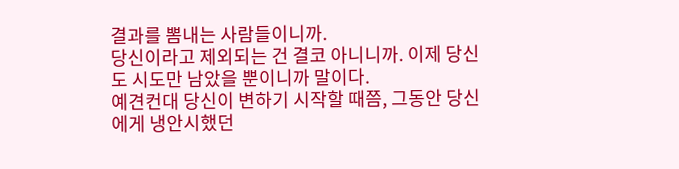결과를 뽐내는 사람들이니까.
당신이라고 제외되는 건 결코 아니니까. 이제 당신도 시도만 남았을 뿐이니까 말이다.
예견컨대 당신이 변하기 시작할 때쯤, 그동안 당신에게 냉안시했던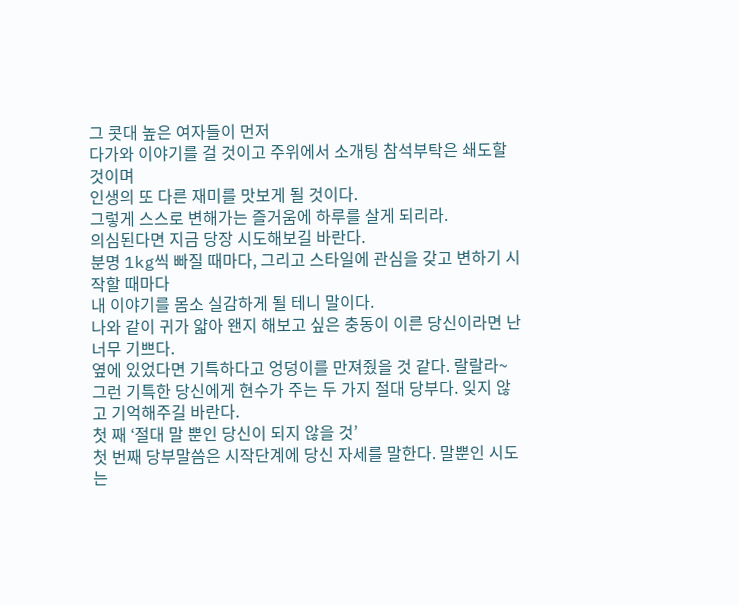그 콧대 높은 여자들이 먼저
다가와 이야기를 걸 것이고 주위에서 소개팅 참석부탁은 쇄도할 것이며
인생의 또 다른 재미를 맛보게 될 것이다.
그렇게 스스로 변해가는 즐거움에 하루를 살게 되리라.
의심된다면 지금 당장 시도해보길 바란다.
분명 1kg씩 빠질 때마다, 그리고 스타일에 관심을 갖고 변하기 시작할 때마다
내 이야기를 몸소 실감하게 될 테니 말이다.
나와 같이 귀가 얇아 왠지 해보고 싶은 충동이 이른 당신이라면 난 너무 기쁘다.
옆에 있었다면 기특하다고 엉덩이를 만져줬을 것 같다. 랄랄라~
그런 기특한 당신에게 현수가 주는 두 가지 절대 당부다. 잊지 않고 기억해주길 바란다.
첫 째 ‘절대 말 뿐인 당신이 되지 않을 것’
첫 번째 당부말씀은 시작단계에 당신 자세를 말한다. 말뿐인 시도는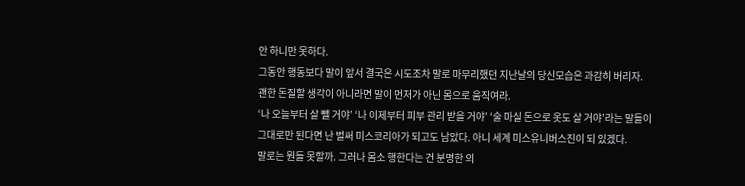안 하니만 못하다.
그동안 행동보다 말이 앞서 결국은 시도조차 말로 마무리했던 지난날의 당신모습은 과감히 버리자.
괜한 돈질할 생각이 아니라면 말이 먼저가 아닌 몸으로 움직여라.
‘나 오늘부터 살 뺄 거야’ ‘나 이제부터 피부 관리 받을 거야’ ‘술 마실 돈으로 옷도 살 거야’라는 말들이
그대로만 된다면 난 벌써 미스코리아가 되고도 남았다. 아니 세계 미스유니버스진이 되 있겠다.
말로는 뭔들 못할까. 그러나 몸소 행한다는 건 분명한 의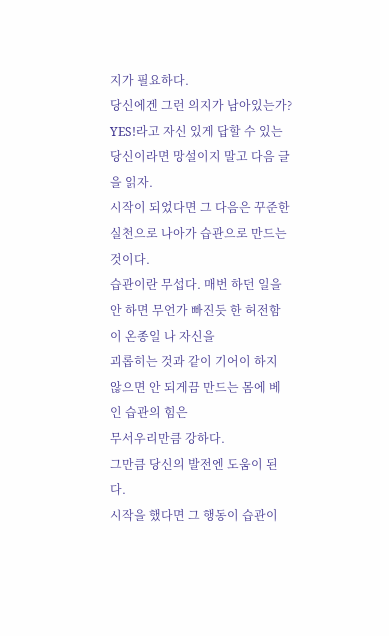지가 필요하다.
당신에겐 그런 의지가 남아있는가?
YES!라고 자신 있게 답할 수 있는 당신이라면 망설이지 말고 다음 글을 읽자.
시작이 되었다면 그 다음은 꾸준한 실천으로 나아가 습관으로 만드는 것이다.
습관이란 무섭다. 매번 하던 일을 안 하면 무언가 빠진듯 한 허전함이 온종일 나 자신을
괴롭히는 것과 같이 기어이 하지 않으면 안 되게끔 만드는 몸에 베인 습관의 힘은
무서우리만큼 강하다.
그만큼 당신의 발전엔 도움이 된다.
시작을 했다면 그 행동이 습관이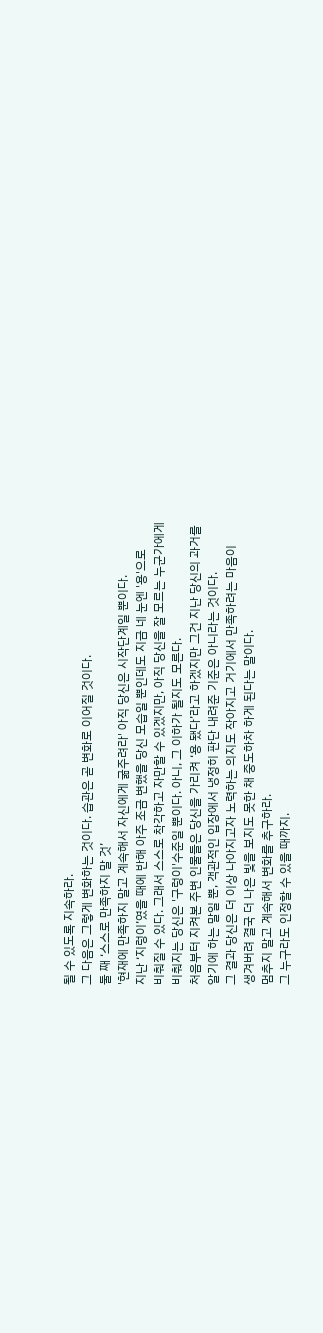될 수 있도록 지속하라.
그 다음은 그렇게 변화하는 것이다. 습관은 곧 변화로 이어질 것이다.
둘 째 ‘스스로 만족하지 말 것’
'현재에 만족하지 말고 계속해서 자신에게 굶주려라' 아직 당신은 시작단계일 뿐이다.
지난 ‘지렁이’였을 때에 반해 아주 조금 변했을 당신 모습일 뿐인데도 지금 네 눈엔 '용'으로
비춰질 수 있다. 그래서 스스로 착각하고 자만할 수 있겠지만, 아직 당신을 잘 모르는 누군가에게
비춰지는 당신은 '구렁이'수준일 뿐이다. 아니, 그 이하가 될지도 모른다.
처음부터 지켜본 주변 인물들은 당신을 가리켜 ‘용 됐다’라고 하겠지만 그건 지난 당신의 과거를
알기에 하는 말일 뿐, 객관적인 입장에서 냉정히 판단 내려준 기준은 아니라는 것이다.
그 결과 당신은 더 이상 나아지고자 노력하는 의지도 작아지고 거기에서 만족하려는 마음이
생겨버려 결국 더 나은 빛을 보지도 못한 채 중도하차 하게 된다는 말이다.
멈추지 말고 계속해서 변화를 추구하라.
그 누구라도 인정할 수 있을 때까지.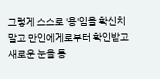그렇게 스스로 '용'임을 확신치 말고 만인에게로부터 확인받고 새로운 눈을 통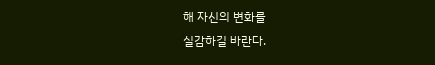해 자신의 변화를
실감하길 바란다.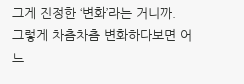그게 진정한 ‘변화’라는 거니까.
그렇게 차츰차츰 변화하다보면 어느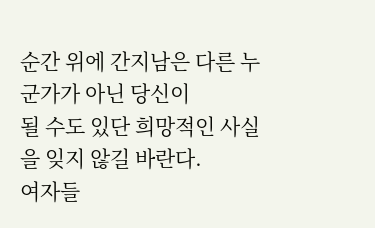순간 위에 간지남은 다른 누군가가 아닌 당신이
될 수도 있단 희망적인 사실을 잊지 않길 바란다.
여자들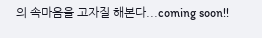의 속마음을 고자질 해본다...coming soon!!